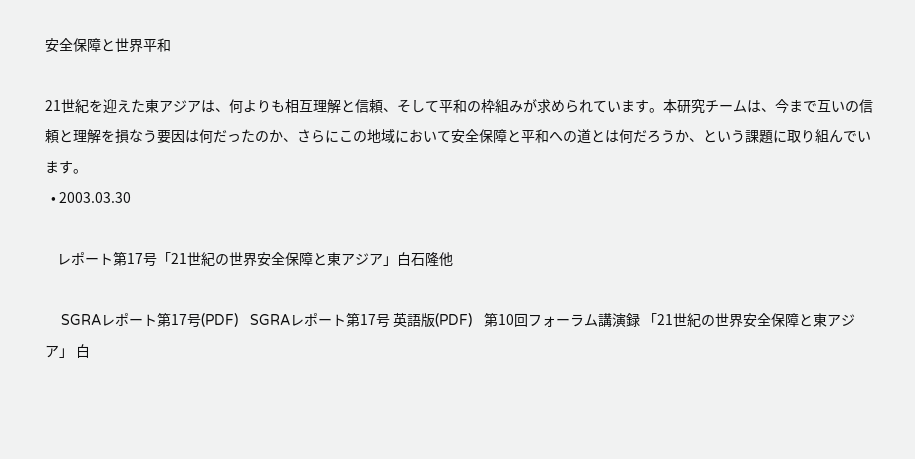安全保障と世界平和

21世紀を迎えた東アジアは、何よりも相互理解と信頼、そして平和の枠組みが求められています。本研究チームは、今まで互いの信頼と理解を損なう要因は何だったのか、さらにこの地域において安全保障と平和への道とは何だろうか、という課題に取り組んでいます。
  • 2003.03.30

    レポート第17号「21世紀の世界安全保障と東アジア」白石隆他

    SGRAレポート第17号(PDF)   SGRAレポート第17号 英語版(PDF)   第10回フォーラム講演録 「21世紀の世界安全保障と東アジア」 白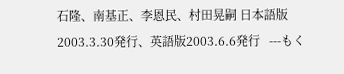石隆、南基正、李恩民、村田晃嗣 日本語版2003.3.30発行、英語版2003.6.6発行   ---もく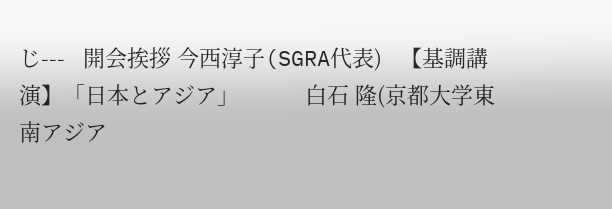じ---   開会挨拶 今西淳子(SGRA代表)   【基調講演】「日本とアジア」           白石 隆(京都大学東南アジア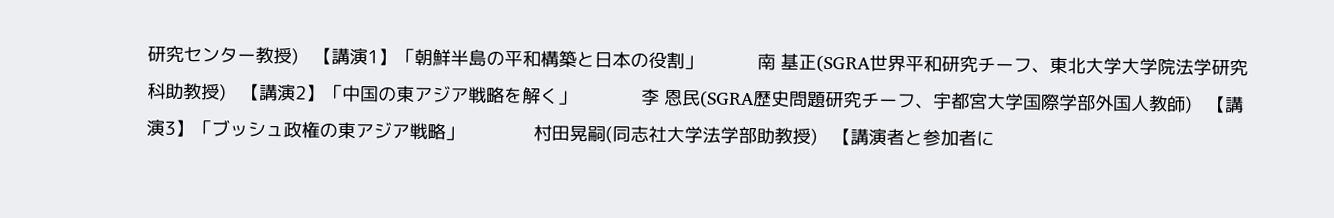研究センター教授)   【講演1】「朝鮮半島の平和構築と日本の役割」           南 基正(SGRA世界平和研究チーフ、東北大学大学院法学研究科助教授)   【講演2】「中国の東アジア戦略を解く」             李 恩民(SGRA歴史問題研究チーフ、宇都宮大学国際学部外国人教師)   【講演3】「ブッシュ政権の東アジア戦略」              村田晃嗣(同志社大学法学部助教授)   【講演者と参加者に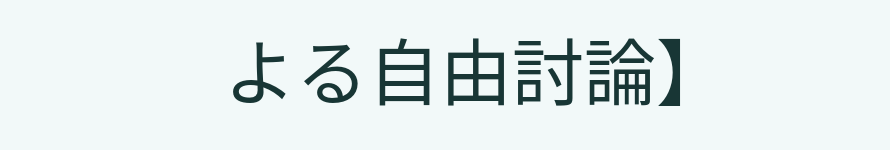よる自由討論】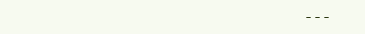---